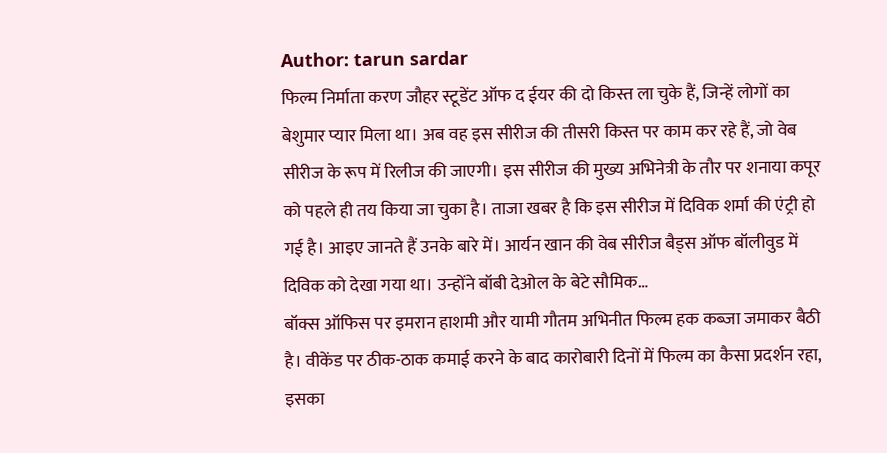Author: tarun sardar
फिल्म निर्माता करण जौहर स्टूडेंट ऑफ द ईयर की दो किस्त ला चुके हैं, जिन्हें लोगों का बेशुमार प्यार मिला था। अब वह इस सीरीज की तीसरी किस्त पर काम कर रहे हैं, जो वेब सीरीज के रूप में रिलीज की जाएगी। इस सीरीज की मुख्य अभिनेत्री के तौर पर शनाया कपूर को पहले ही तय किया जा चुका है। ताजा खबर है कि इस सीरीज में दिविक शर्मा की एंट्री हो गई है। आइए जानते हैं उनके बारे में। आर्यन खान की वेब सीरीज बैड्स ऑफ बॉलीवुड में दिविक को देखा गया था। उन्होंने बॉबी देओल के बेटे सौमिक…
बॉक्स ऑफिस पर इमरान हाशमी और यामी गौतम अभिनीत फिल्म हक कब्जा जमाकर बैठी है। वीकेंड पर ठीक-ठाक कमाई करने के बाद कारोबारी दिनों में फिल्म का कैसा प्रदर्शन रहा, इसका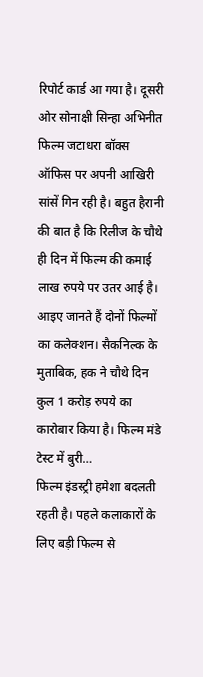रिपोर्ट कार्ड आ गया है। दूसरी ओर सोनाक्षी सिन्हा अभिनीत फिल्म जटाधरा बॉक्स ऑफिस पर अपनी आखिरी सांसें गिन रही है। बहुत हैरानी की बात है कि रिलीज के चौथे ही दिन में फिल्म की कमाई लाख रुपये पर उतर आई है। आइए जानते हैं दोनों फिल्मों का कलेक्शन। सैकनिल्क के मुताबिक, हक ने चौथे दिन कुल 1 करोड़ रुपये का कारोबार किया है। फिल्म मंडे टेस्ट में बुरी…
फिल्म इंडस्ट्री हमेशा बदलती रहती है। पहले कलाकारों के लिए बड़ी फिल्म से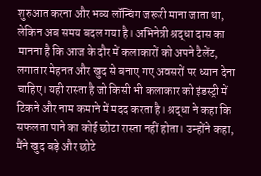शुरुआत करना और भव्य लॉन्चिंग जरूरी माना जाता था, लेकिन अब समय बदल गया है। अभिनेत्री श्रद्धा दास का मानना है कि आज के दौर में कलाकारों को अपने टैलेंट, लगातार मेहनत और खुद से बनाए गए अवसरों पर ध्यान देना चाहिए। यही रास्ता है जो किसी भी कलाकार को इंडस्ट्री में टिकने और नाम कमाने में मदद करता है। श्रद्धा ने कहा कि सफलता पाने का कोई छोटा रास्ता नहीं होता। उन्होंने कहा, मैंने खुद बड़े और छोटे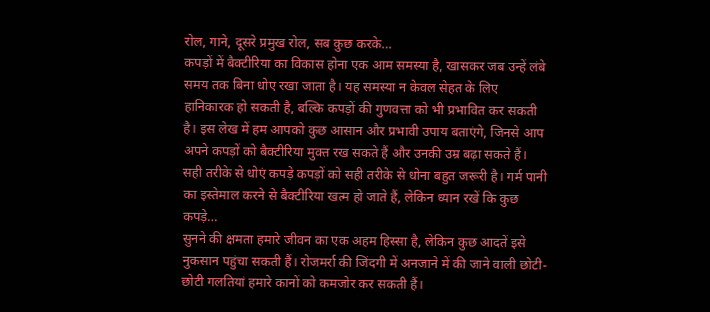रोल, गाने, दूसरे प्रमुख रोल, सब कुछ करके…
कपड़ों में बैक्टीरिया का विकास होना एक आम समस्या है, खासकर जब उन्हें लंबे समय तक बिना धोए रखा जाता है। यह समस्या न केवल सेहत के लिए हानिकारक हो सकती है, बल्कि कपड़ों की गुणवत्ता को भी प्रभावित कर सकती है। इस लेख में हम आपको कुछ आसान और प्रभावी उपाय बताएंगे, जिनसे आप अपने कपड़ों को बैक्टीरिया मुक्त रख सकते हैं और उनकी उम्र बढ़ा सकते हैं। सही तरीके से धोएं कपड़े कपड़ों को सही तरीके से धोना बहुत जरूरी है। गर्म पानी का इस्तेमाल करने से बैक्टीरिया खत्म हो जाते हैं, लेकिन ध्यान रखें कि कुछ कपड़े…
सुनने की क्षमता हमारे जीवन का एक अहम हिस्सा है, लेकिन कुछ आदतें इसे नुकसान पहुंचा सकती हैं। रोजमर्रा की जिंदगी में अनजाने में की जाने वाली छोटी-छोटी गलतियां हमारे कानों को कमजोर कर सकती हैं।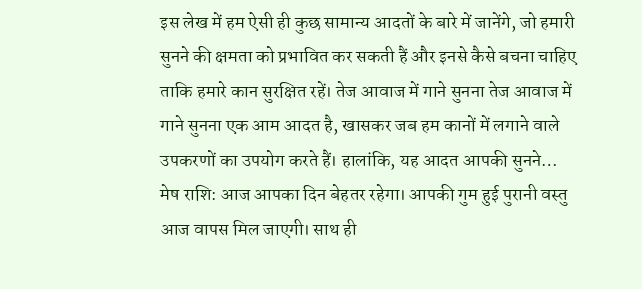इस लेख में हम ऐसी ही कुछ सामान्य आदतों के बारे में जानेंगे, जो हमारी सुनने की क्षमता को प्रभावित कर सकती हैं और इनसे कैसे बचना चाहिए ताकि हमारे कान सुरक्षित रहें। तेज आवाज में गाने सुनना तेज आवाज में गाने सुनना एक आम आदत है, खासकर जब हम कानों में लगाने वाले उपकरणों का उपयोग करते हैं। हालांकि, यह आदत आपकी सुनने…
मेष राशि: आज आपका दिन बेहतर रहेगा। आपकी गुम हुई पुरानी वस्तु आज वापस मिल जाएगी। साथ ही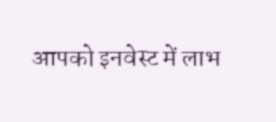आपको इनवेस्ट में लाभ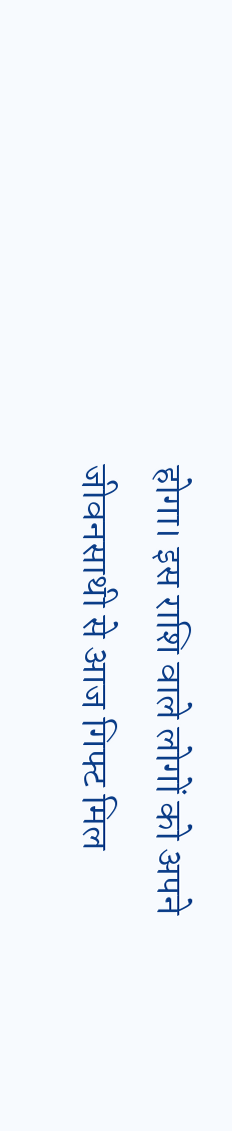होगा। इस राशि वाले लोगों को अपने जीवनसाथी से आज गिफ्ट मिल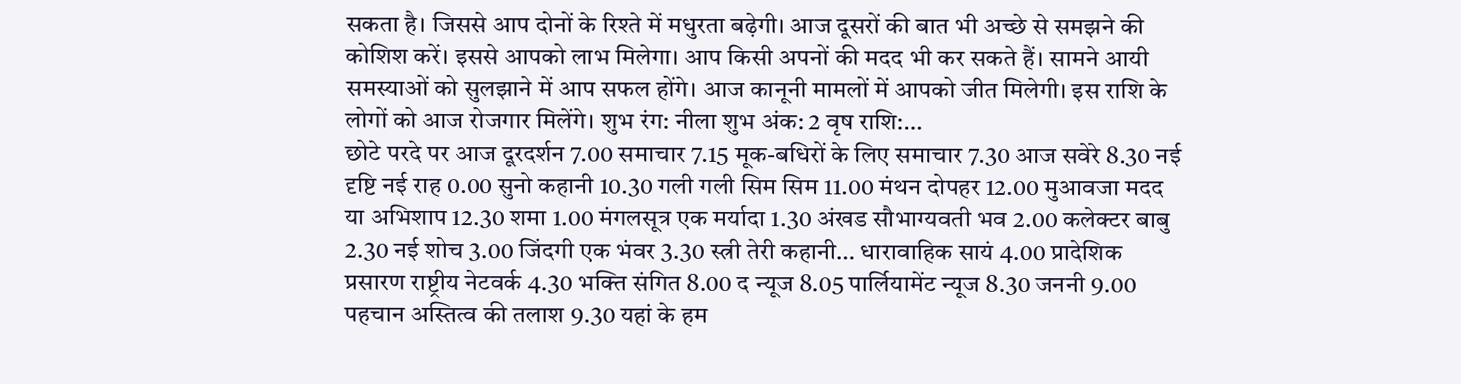सकता है। जिससे आप दोनों के रिश्ते में मधुरता बढ़ेगी। आज दूसरों की बात भी अच्छे से समझने की कोशिश करें। इससे आपको लाभ मिलेगा। आप किसी अपनों की मदद भी कर सकते हैं। सामने आयी समस्याओं को सुलझाने में आप सफल होंगे। आज कानूनी मामलों में आपको जीत मिलेगी। इस राशि के लोगों को आज रोजगार मिलेंगे। शुभ रंग: नीला शुभ अंक: 2 वृष राशि:…
छोटे परदे पर आज दूरदर्शन 7.00 समाचार 7.15 मूक-बधिरों के लिए समाचार 7.30 आज सवेरे 8.30 नई दृष्टि नई राह 0.00 सुनो कहानी 10.30 गली गली सिम सिम 11.00 मंथन दोपहर 12.00 मुआवजा मदद या अभिशाप 12.30 शमा 1.00 मंगलसूत्र एक मर्यादा 1.30 अंखड सौभाग्यवती भव 2.00 कलेक्टर बाबु 2.30 नई शोच 3.00 जिंदगी एक भंवर 3.30 स्त्री तेरी कहानी… धारावाहिक सायं 4.00 प्रादेशिक प्रसारण राष्ट्रीय नेटवर्क 4.30 भक्ति संगित 8.00 द न्यूज 8.05 पार्लियामेंट न्यूज 8.30 जननी 9.00 पहचान अस्तित्व की तलाश 9.30 यहां के हम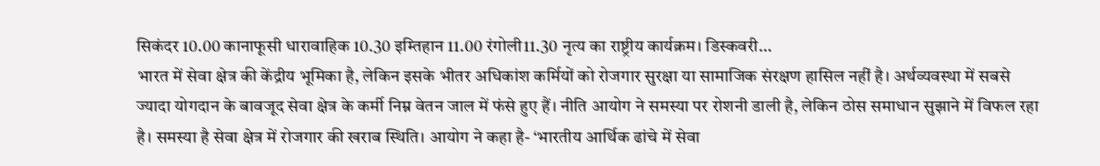सिकंदर 10.00 कानाफूसी धारावाहिक 10.30 इम्तिहान 11.00 रंगोली11.30 नृत्य का राष्ट्रीय कार्यक्रम। डिस्कवरी…
भारत में सेवा क्षेत्र की केंद्रीय भूमिका है, लेकिन इसके भीतर अधिकांश कर्मियों को रोजगार सुरक्षा या सामाजिक संरक्षण हासिल नहीं है। अर्थव्यवस्था में सबसे ज्यादा योगदान के बावजूद सेवा क्षेत्र के कर्मी निम्न वेतन जाल में फंसे हुए हैं। नीति आयोग ने समस्या पर रोशनी डाली है, लेकिन ठोस समाधान सुझाने में विफल रहा है। समस्या है सेवा क्षेत्र में रोजगार की खराब स्थिति। आयोग ने कहा है- ‘भारतीय आर्थिक ढांचे में सेवा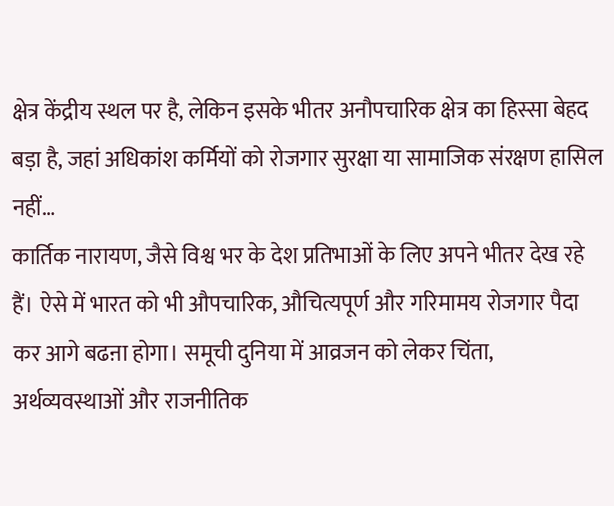क्षेत्र केंद्रीय स्थल पर है, लेकिन इसके भीतर अनौपचारिक क्षेत्र का हिस्सा बेहद बड़ा है, जहां अधिकांश कर्मियों को रोजगार सुरक्षा या सामाजिक संरक्षण हासिल नहीं…
कार्तिक नारायण, जैसे विश्व भर के देश प्रतिभाओं के लिए अपने भीतर देख रहे हैं। ऐसे में भारत को भी औपचारिक, औचित्यपूर्ण और गरिमामय रोजगार पैदा कर आगे बढऩा होगा। समूची दुनिया में आव्रजन को लेकर चिंता, अर्थव्यवस्थाओं और राजनीतिक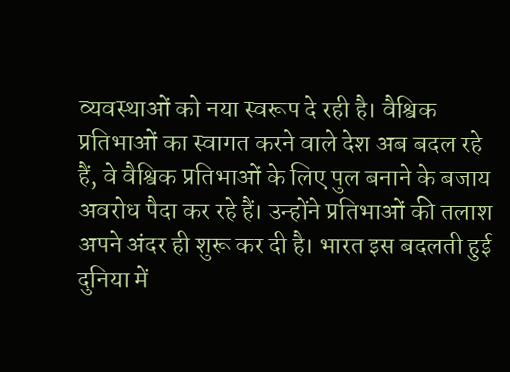व्यवस्थाओं को नया स्वरूप दे रही है। वैश्विक प्रतिभाओं का स्वागत करने वाले देश अब बदल रहे हैं, वे वैश्विक प्रतिभाओं के लिए पुल बनाने के बजाय अवरोध पैदा कर रहे हैं। उन्होंने प्रतिभाओं की तलाश अपने अंदर ही शुरू कर दी है। भारत इस बदलती हुई दुनिया में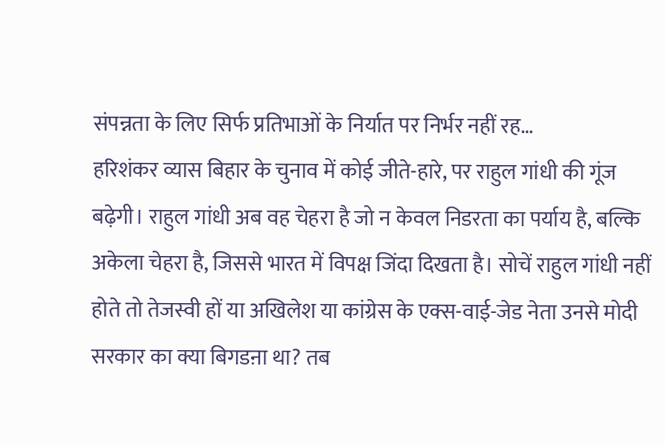संपन्नता के लिए सिर्फ प्रतिभाओं के निर्यात पर निर्भर नहीं रह…
हरिशंकर व्यास बिहार के चुनाव में कोई जीते-हारे, पर राहुल गांधी की गूंज बढ़ेगी। राहुल गांधी अब वह चेहरा है जो न केवल निडरता का पर्याय है, बल्कि अकेला चेहरा है, जिससे भारत में विपक्ष जिंदा दिखता है। सोचें राहुल गांधी नहीं होते तो तेजस्वी हों या अखिलेश या कांग्रेस के एक्स-वाई-जेड नेता उनसे मोदी सरकार का क्या बिगडऩा था? तब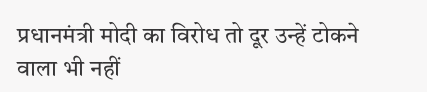प्रधानमंत्री मोदी का विरोध तो दूर उन्हें टोकने वाला भी नहीं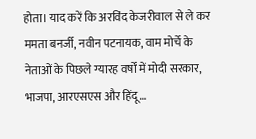होता। याद करें कि अरविंद केजरीवाल से ले कर ममता बनर्जी, नवीन पटनायक, वाम मोर्चे के नेताओं के पिछले ग्यारह वर्षों में मोदी सरकार, भाजपा, आरएसएस और हिंदू…